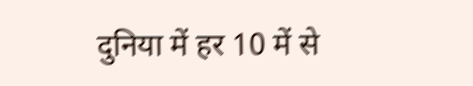दुनिया में हर 10 में से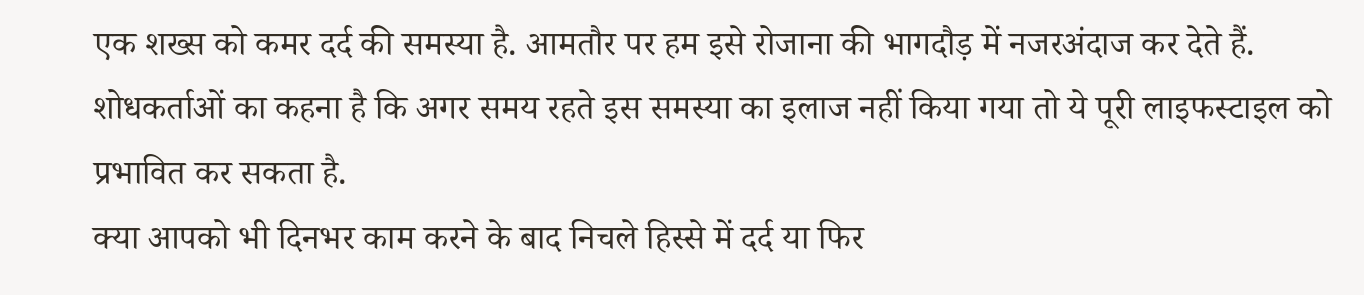एक शख्स को कमर दर्द की समस्या है. आमतौर पर हम इसे रोजाना की भागदौड़ में नजरअंदाज कर देते हैं. शोधकर्ताओं का कहना है कि अगर समय रहते इस समस्या का इलाज नहीं किया गया तो ये पूरी लाइफस्टाइल को प्रभावित कर सकता है.
क्या आपको भी दिनभर काम करने के बाद निचले हिस्से में दर्द या फिर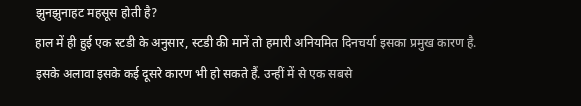झुनझुनाहट महसूस होती है?
हाल में ही हुई एक स्टडी के अनुसार, स्टडी की मानें तो हमारी अनियमित दिनचर्या इसका प्रमुख कारण है.
इसके अलावा इसके कई दूसरे कारण भी हो सकते हैं. उन्हीं में से एक सबसे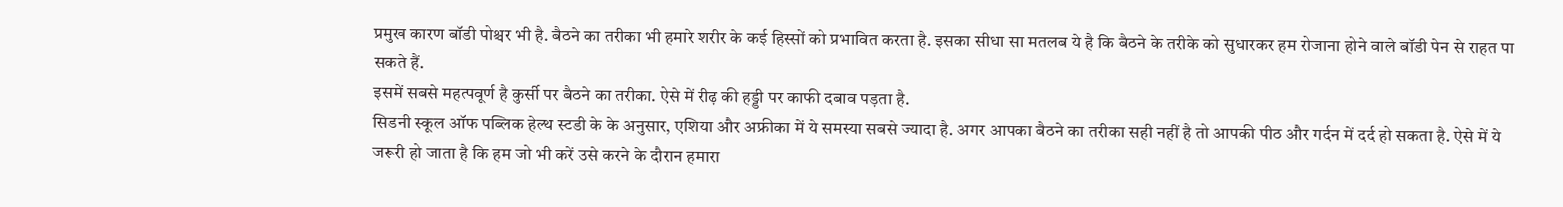प्रमुख कारण बॉडी पोश्चर भी है. बैठने का तरीका भी हमारे शरीर के कई हिस्सों को प्रभावित करता है. इसका सीधा सा मतलब ये है कि बैठने के तरीके को सुधारकर हम रोजाना होने वाले बॉडी पेन से राहत पा सकते हैं.
इसमें सबसे महत्पवूर्ण है कुर्सी पर बैठने का तरीका. ऐसे में रीढ़ की हड्डी पर काफी दबाव पड़ता है.
सिडनी स्कूल ऑफ पब्लिक हेल्थ स्टडी के के अनुसार, एशिया और अफ्रीका में ये समस्या सबसे ज्यादा है. अगर आपका बैठने का तरीका सही नहीं है तो आपकी पीठ और गर्दन में दर्द हो सकता है. ऐसे में ये जरूरी हो जाता है कि हम जो भी करें उसे करने के दौरान हमारा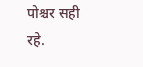पोश्चर सही रहे.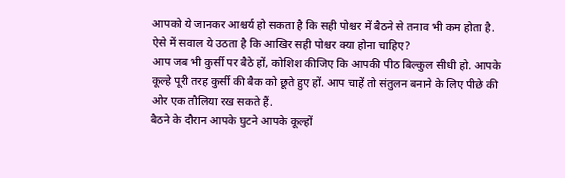आपको ये जानकर आश्चर्य हो सकता है कि सही पोश्चर में बैठने से तनाव भी कम होता है.
ऐसे में सवाल ये उठता है कि आखिर सही पोश्चर क्या होना चाहिए?
आप जब भी कुर्सी पर बैठे हों, कोशिश कीजिए कि आपकी पीठ बिल्कुल सीधी हो. आपके कूल्हे पूरी तरह कुर्सी की बैक को छूते हुए हों. आप चाहें तो संतुलन बनाने के लिए पीछे की ओर एक तौलिया रख सकते हैं.
बैठने के दौरान आपके घुटने आपके कूल्हों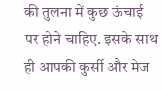की तुलना में कुछ ऊंचाई पर होने चाहिए. इसके साथ ही आपकी कुर्सी और मेज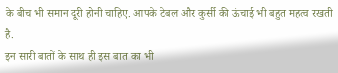के बीच भी समान दूरी होनी चाहिए. आपके टेबल और कुर्सी की ऊंचाई भी बहुत महत्व रखती है.
इन सारी बातों के साथ ही इस बात का भी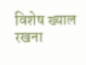विशेष ख्याल रखना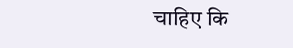चाहिए कि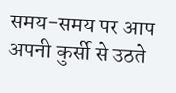समय-समय पर आप अपनी कुर्सी से उठते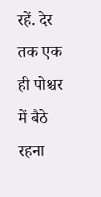रहें. देर तक एक ही पोश्चर में बैठे रहना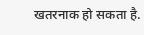खतरनाक हो सकता है.